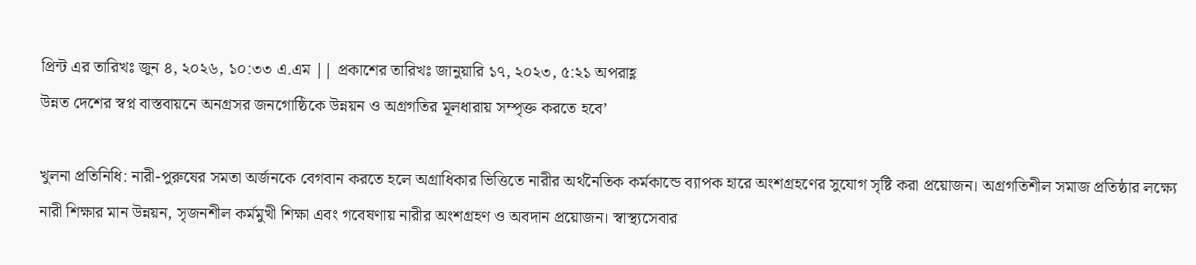প্রিন্ট এর তারিখঃ জুন ৪, ২০২৬, ১০:৩৩ এ.এম || প্রকাশের তারিখঃ জানুয়ারি ১৭, ২০২৩, ৫:২১ অপরাহ্ণ
উন্নত দেশের স্বপ্ন বাস্তবায়নে অনগ্রসর জনগোষ্ঠিকে উন্নয়ন ও অগ্রগতির মূলধারায় সম্পৃক্ত করতে হবে’

খুলনা প্রতিনিধি: নারী-পুরুষের সমতা অর্জনকে বেগবান করতে হলে অগ্রাধিকার ভিত্তিতে নারীর অর্থনৈতিক কর্মকান্ডে ব্যাপক হারে অংশগ্রহণের সুযোগ সৃষ্টি করা প্রয়োজন। অগ্রগতিশীল সমাজ প্রতিষ্ঠার লক্ষ্যে নারী শিক্ষার মান উন্নয়ন, সৃজনশীল কর্মমুখী শিক্ষা এবং গবেষণায় নারীর অংশগ্রহণ ও অবদান প্রয়োজন। স্বাস্থ্যসেবার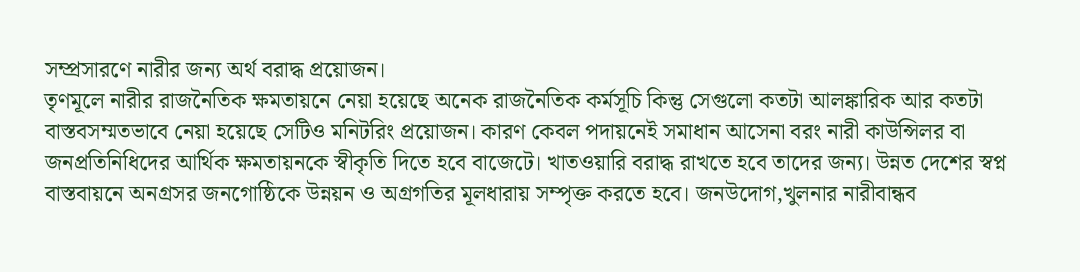সম্প্রসারণে নারীর জন্য অর্থ বরাদ্ধ প্রয়োজন।
তৃণমূলে নারীর রাজনৈতিক ক্ষমতায়নে নেয়া হয়েছে অনেক রাজনৈতিক কর্মসূচি কিন্তু সেগুলো কতটা আলঙ্কারিক আর কতটা বাস্তবসম্মতভাবে নেয়া হয়েছে সেটিও মনিটরিং প্রয়োজন। কারণ কেবল পদায়নেই সমাধান আসেনা বরং নারী কাউন্সিলর বা জনপ্রতিনিধিদের আর্থিক ক্ষমতায়নকে স্বীকৃতি দিতে হবে বাজেটে। খাতওয়ারি বরাদ্ধ রাখতে হবে তাদের জন্য। উন্নত দেশের স্বপ্ন বাস্তবায়নে অনগ্রসর জনগোষ্ঠিকে উন্নয়ন ও অগ্রগতির মূলধারায় সম্পৃক্ত করতে হবে। জনউদোগ,খুলনার নারীবান্ধব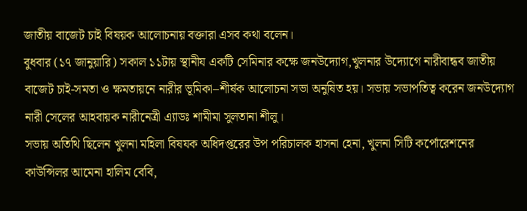জাতীয় বাজেট চাই বিষয়ক আলোচনায় বক্তারা এসব কথা বলেন।
বুধবার (১৭ জানুয়ারি) সকাল ১১টায় স্থানীয একটি সেমিনার কক্ষে জনউদ্যোগ,খুলনার উদ্যোগে নারীবান্ধব জাতীয় বাজেট চাই-সমতা ও ক্ষমতায়নে নারীর ভূমিকা–শীর্ষক আলোচনা সভা অনুষিত হয়। সভায় সভাপতিত্ব করেন জনউদ্যোগ নারী সেলের আহবায়ক নারীনেত্রী এ্যাডঃ শামীমা সুলতানা শীলু।
সভায় অতিথি ছিলেন খুলনা মহিলা বিষযক অধিদপ্তরের উপ পরিচালক হাসনা হেনা, খুলনা সিটি কর্পোরেশনের কাউন্সিলর আমেনা হালিম বেবি,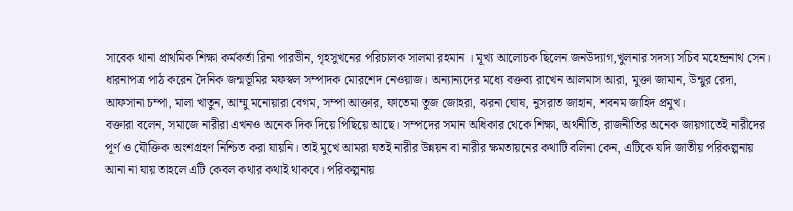সাবেক থানা প্রাথমিক শিক্ষা কর্মকর্তা রিনা পারভীন, গৃহসুখনের পরিচালক সালমা রহমান । মূখ্য আলোচক ছিলেন জনউদ্যাগ,খুলনার সদস্য সচিব মহেন্দ্রনাথ সেন। ধারনাপত্র পাঠ করেন দৈনিক জন্মভূমির মফস্বল সম্পাদক মোরশেদ নেওয়াজ। অন্যান্যদের মধ্যে বক্তব্য রাখেন আলমাস আরা, মুক্তা জামান, উন্মুর রেদা, আফসানা চম্পা, মালা খাতুন, আম্মু মনোয়ারা বেগম, সম্পা আক্তার, ফাতেমা তুজ জোহরা, ঝরনা ঘোষ, নুসরাত জাহান, শবনম জাহিদ প্রমুখ।
বক্তারা বলেন, সমাজে নারীরা এখনও অনেক দিক দিয়ে পিছিয়ে আছে। সম্পদের সমান অধিকার থেকে শিক্ষা, অর্থনীতি, রাজনীতির অনেক জায়গাতেই নারীদের পূর্ণ ও যৌক্তিক অংশগ্রহণ নিশ্চিত করা যায়নি। তাই মুখে আমরা যতই নারীর উন্নয়ন বা নারীর ক্ষমতায়নের কথাটি বলিনা কেন, এটিকে যদি জাতীয় পরিকল্পনায় আনা না যায় তাহলে এটি কেবল কথার কথাই থাকবে। পরিকল্পনায়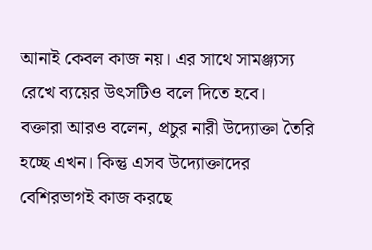আনাই কেবল কাজ নয়। এর সাথে সামঞ্জ্যস্য রেখে ব্যয়ের উৎসটিও বলে দিতে হবে।
বক্তারা আরও বলেন, প্রচুর নারী উদ্যোক্তা তৈরি হচ্ছে এখন। কিন্তু এসব উদ্যোক্তাদের বেশিরভাগই কাজ করছে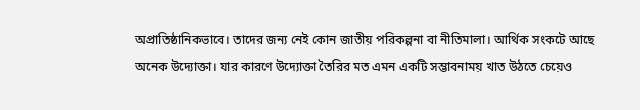অপ্রাতিষ্ঠানিকভাবে। তাদের জন্য নেই কোন জাতীয় পরিকল্পনা বা নীতিমালা। আর্থিক সংকটে আছে অনেক উদ্যোক্তা। যার কারণে উদ্যোক্তা তৈরির মত এমন একটি সম্ভাবনাময় খাত উঠতে চেয়েও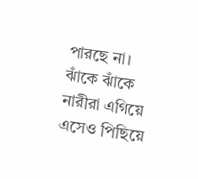পারছে না। ঝাঁকে ঝাঁকে নারীরা এগিয়ে এসেও পিছিয়ে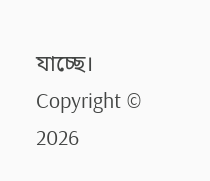যাচ্ছে।
Copyright © 2026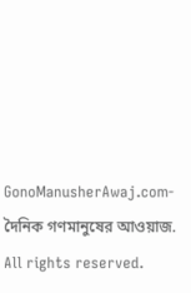GonoManusherAwaj.com-দৈনিক গণমানুষের আওয়াজ. All rights reserved.